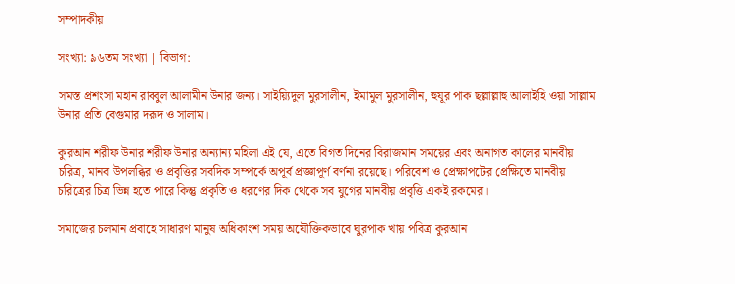সম্পাদকীয়

সংখ্যা: ৯৬তম সংখ্যা | বিভাগ:

সমস্ত প্রশংসা মহান রাব্বুল আলামীন উনার জন্য। সাইয়্যিদুল মুরসালীন, ইমামুল মুরসালীন, হুযূর পাক ছল্লাল্লাহু আলাইহি ওয়া সাল্লাম উনার প্রতি বেগুমার দরূদ ও সালাম।

কুরআন শরীফ উনার শরীফ উনার অন্যান্য মহিলা এই যে, এতে বিগত দিনের বিরাজমান সময়ের এবং অনাগত কালের মানবীয় চরিত্র, মানব উপলব্ধির ও প্রবৃত্তির সবদিক সম্পর্কে অপূর্ব প্রজ্ঞাপূর্ণ বর্ণনা রয়েছে। পরিবেশ ও প্রেক্ষাপটের প্রেক্ষিতে মানবীয় চরিত্রের চিত্র ভিন্ন হতে পারে কিন্তু প্রকৃতি ও ধরণের দিক থেকে সব যুগের মানবীয় প্রবৃত্তি একই রকমের।

সমাজের চলমান প্রবাহে সাধারণ মানুষ অধিকাংশ সময় অযৌক্তিকভাবে ঘুরপাক খায় পবিত্র কুরআন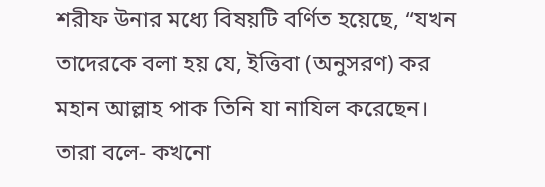শরীফ উনার মধ্যে বিষয়টি বর্ণিত হয়েছে, “যখন তাদেরকে বলা হয় যে, ইত্তিবা (অনুসরণ) কর মহান আল্লাহ পাক তিনি যা নাযিল করেছেন। তারা বলে- কখনো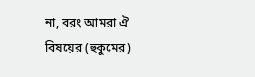না, বরং আমরা ঐ বিষয়ের (হুকুমের)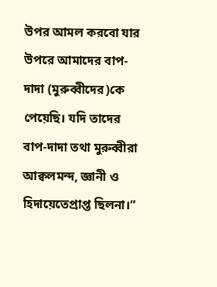উপর আমল করবো যার উপরে আমাদের বাপ-দাদা (মুরুব্বীদের)কে পেয়েছি। যদি তাদের বাপ-দাদা তথা মুরুব্বীরা আক্বলমন্দ, জ্ঞানী ও হিদায়েতেপ্রাপ্ত ছিলনা।”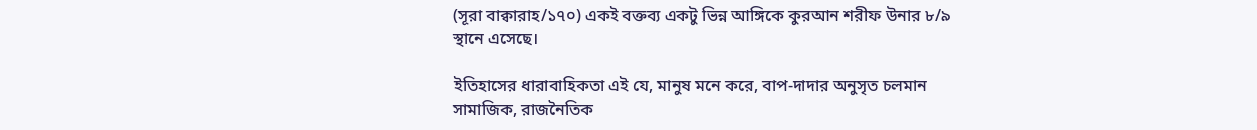(সূরা বাক্বারাহ/১৭০) একই বক্তব্য একটু ভিন্ন আঙ্গিকে কুরআন শরীফ উনার ৮/৯ স্থানে এসেছে।

ইতিহাসের ধারাবাহিকতা এই যে, মানুষ মনে করে, বাপ-দাদার অনুসৃত চলমান সামাজিক, রাজনৈতিক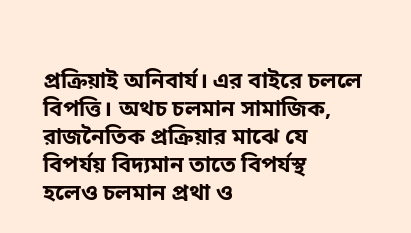প্রক্রিয়াই অনিবার্য। এর বাইরে চললে বিপত্তি। অথচ চলমান সামাজিক, রাজনৈতিক প্রক্রিয়ার মাঝে যে বিপর্যয় বিদ্যমান তাতে বিপর্যস্থ হলেও চলমান প্রথা ও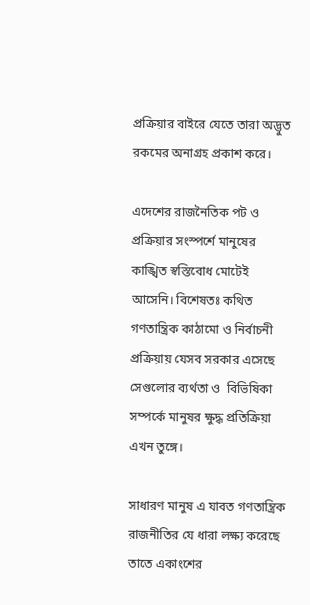প্রক্রিয়ার বাইরে যেতে তারা অদ্ভুত রকমের অনাগ্রহ প্রকাশ করে।

এদেশের রাজনৈতিক পট ও প্রক্রিয়ার সংস্পর্শে মানুষের কাঙ্খিত স্বস্তিবোধ মোটেই আসেনি। বিশেষতঃ কথিত গণতান্ত্রিক কাঠামো ও নির্বাচনী প্রক্রিয়ায় যেসব সরকার এসেছে সেগুলোর ব্যর্থতা ও  বিভিষিকা সম্পর্কে মানুষর ক্ষুদ্ধ প্রতিক্রিয়া এখন তুঙ্গে।

সাধারণ মানুষ এ যাবত গণতান্ত্রিক রাজনীতির যে ধারা লক্ষ্য করেছে তাতে একাংশের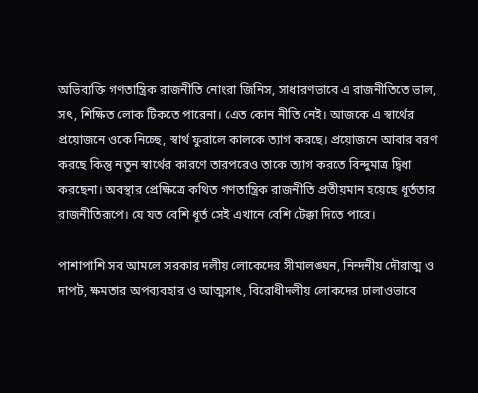অভিব্যক্তি গণতান্ত্রিক রাজনীতি নোংরা জিনিস, সাধারণভাবে এ রাজনীতিতে ভাল, সৎ, শিক্ষিত লোক টিকতে পারেনা। এেত কোন নীতি নেই। আজকে এ স্বার্থের প্রয়োজনে ওকে নিচ্ছে, স্বার্থ ফুরালে কালকে ত্যাগ করছে। প্রয়োজনে আবার বরণ করছে কিন্তু নতুন স্বার্থের কারণে তারপরেও তাকে ত্যাগ করতে বিন্দুমাত্র দ্বিধা করছেনা। অবস্থার প্রেক্ষিত্রে কথিত গণতান্ত্রিক রাজনীতি প্রতীয়মান হয়েছে ধূর্ততার রাজনীতিরূপে। যে যত বেশি ধূর্ত সেই এখানে বেশি টেক্কা দিতে পারে।

পাশাপাশি সব আমলে সরকার দলীয় লোকেদের সীমালঙ্ঘন, নিন্দনীয় দৌরাত্ম ও দাপট, ক্ষমতার অপব্যবহার ও আত্মসাৎ, বিরোধীদলীয় লোকদের ঢালাওভাবে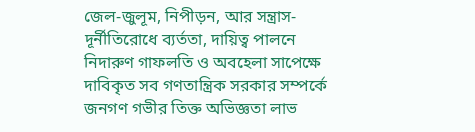জেল-জুলূম, নিপীড়ন, আর সন্ত্রাস-দূর্নীতিরোধে ব্যর্ততা, দায়িত্ব পালনে নিদারুণ গাফলতি ও অবহেলা সাপেক্ষে দাবিকৃত সব গণতান্ত্রিক সরকার সম্পর্কে জনগণ গভীর তিক্ত অভিজ্ঞতা লাভ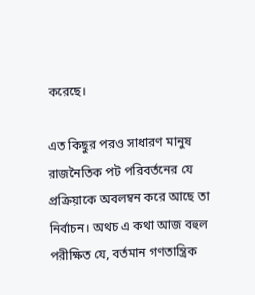করেছে।

এত কিছুর পরও সাধারণ মানুষ রাজনৈতিক পট পরিবর্তনের যে প্রক্রিয়াকে অবলম্বন করে আছে তা নির্বাচন। অথচ এ কথা আজ বহুল পরীক্ষিত যে, বর্তমান গণতান্ত্রিক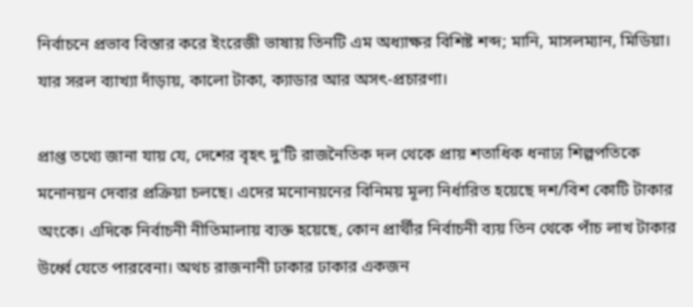নির্বাচনে প্রভাব বিস্তার করে ইংরেজী ভাষায় তিনটি এম অধ্যাক্ষর বিশিষ্ট শব্দ; মানি, মাসলম্যান, মিডিয়া। যার সরল ব্যাখ্যা দাঁড়ায়, কালো টাকা, ক্যাডার আর অসৎ-প্রচারণা।

প্রাপ্ত তথ্যে জানা যায় যে, দেশের বৃহৎ দু’টি রাজনৈতিক দল থেকে প্রায় শতাধিক ধনাঢ্য শিল্পপতিকে মনোনয়ন দেবার প্রক্রিয়া চলছে। এদের মনোনয়নের বিনিময় মূল্য নির্ধারিত হয়েছে দশ/বিশ কোটি টাকার অংকে। এদিকে নির্বাচনী নীতিমালায় ব্যক্ত হয়েছে, কোন প্রার্থীর নির্বাচনী ব্যয় তিন থেকে পাঁচ লাখ টাকার উর্ধ্বে যেতে পারবেনা। অথচ রাজনানী ঢাকার ঢাকার একজন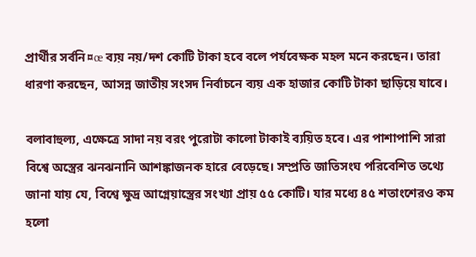প্রার্থীর সর্বনি¤œ ব্যয় নয়/দশ কোটি টাকা হবে বলে পর্যবেক্ষক মহল মনে করছেন। তারা ধারণা করছেন, আসন্ন জাতীয় সংসদ নির্বাচনে ব্যয় এক হাজার কোটি টাকা ছাড়িয়ে যাবে।

বলাবাহুল্য, এক্ষেত্রে সাদা নয় বরং পুরোটা কালো টাকাই ব্যয়িত হবে। এর পাশাপাশি সারা বিশ্বে অস্ত্রের ঝনঝনানি আশঙ্কাজনক হারে বেড়েছে। সম্প্রতি জাতিসংঘ পরিবেশিত তথ্যে জানা যায় যে, বিশ্বে ক্ষুদ্র আগ্নেয়াস্ত্রের সংখ্যা প্রায় ৫৫ কোটি। যার মধ্যে ৪৫ শতাংশেরও কম হলো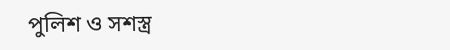পুলিশ ও সশস্ত্র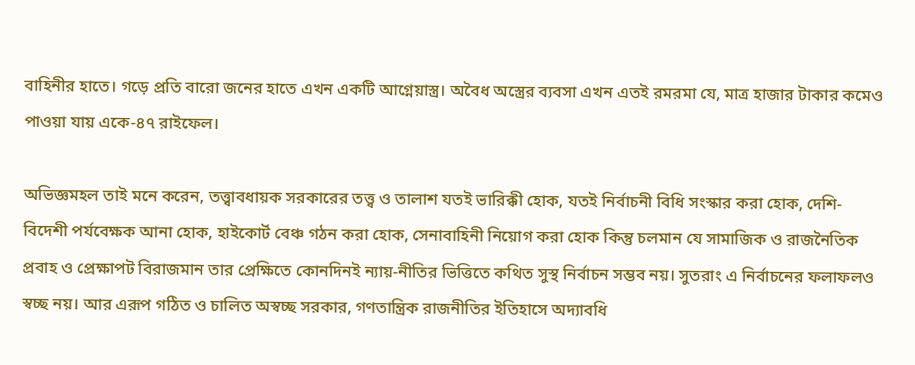বাহিনীর হাতে। গড়ে প্রতি বারো জনের হাতে এখন একটি আগ্নেয়াস্ত্র। অবৈধ অস্ত্রের ব্যবসা এখন এতই রমরমা যে, মাত্র হাজার টাকার কমেও পাওয়া যায় একে-৪৭ রাইফেল।

অভিজ্ঞমহল তাই মনে করেন, তত্ত্বাবধায়ক সরকারের তত্ত্ব ও তালাশ যতই ভারিক্কী হোক, যতই নির্বাচনী বিধি সংস্কার করা হোক, দেশি-বিদেশী পর্যবেক্ষক আনা হোক, হাইকোর্ট বেঞ্চ গঠন করা হোক, সেনাবাহিনী নিয়োগ করা হোক কিন্তু চলমান যে সামাজিক ও রাজনৈতিক প্রবাহ ও প্রেক্ষাপট বিরাজমান তার প্রেক্ষিতে কোনদিনই ন্যায়-নীতির ভিত্তিতে কথিত সুস্থ নির্বাচন সম্ভব নয়। সুতরাং এ নির্বাচনের ফলাফলও স্বচ্ছ নয়। আর এরূপ গঠিত ও চালিত অস্বচ্ছ সরকার, গণতান্ত্রিক রাজনীতির ইতিহাসে অদ্যাবধি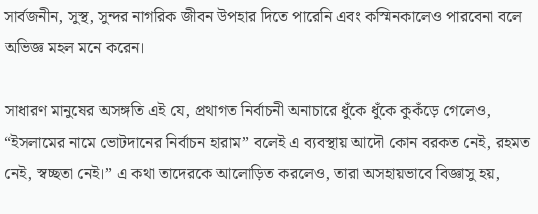সার্বজনীন, সুস্থ, সুন্দর নাগরিক জীবন উপহার দিতে পারেনি এবং কস্মিনকালেও পারবেনা বলে অভিজ্ঞ মহল মনে করেন।

সাধারণ মানুষের অসঙ্গতি এই যে, প্রথাগত নির্বাচনী অনাচারে ধুঁকে ধুঁকে কুকঁড়ে গেলেও, “ইসলামের নামে ভোটদানের নির্বাচন হারাম” বলেই এ ব্যবস্থায় আদৌ কোন বরকত নেই, রহমত নেই, স্বচ্ছতা নেই।” এ কথা তাদেরকে আলোড়িত করলেও, তারা অসহায়ভাবে বিজ্ঞাসু হয়,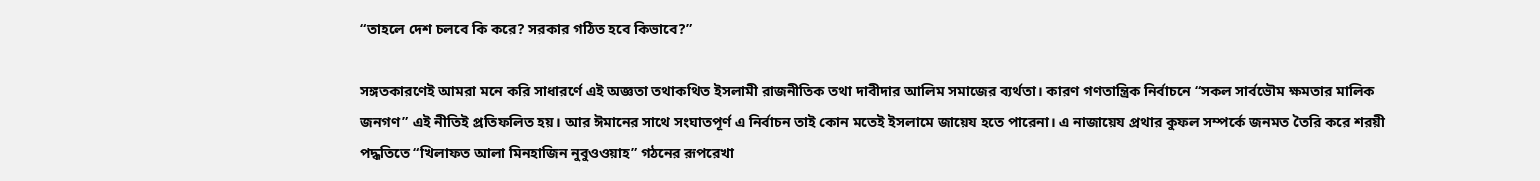“তাহলে দেশ চলবে কি করে? সরকার গঠিত হবে কিভাবে?”

সঙ্গতকারণেই আমরা মনে করি সাধারর্ণে এই অজ্ঞতা তথাকথিত ইসলামী রাজনীতিক তথা দাবীদার আলিম সমাজের ব্যর্থতা। কারণ গণতান্ত্রিক নির্বাচনে “সকল সার্বভৌম ক্ষমতার মালিক জনগণ” এই নীতিই প্রতিফলিত হয়। আর ঈমানের সাথে সংঘাতপূর্ণ এ নির্বাচন তাই কোন মতেই ইসলামে জায়েয হতে পারেনা। এ নাজায়েয প্রথার কুফল সম্পর্কে জনমত তৈরি করে শরয়ী পদ্ধতিতে “খিলাফত আলা মিনহাজিন নুবুওওয়াহ” গঠনের রূপরেখা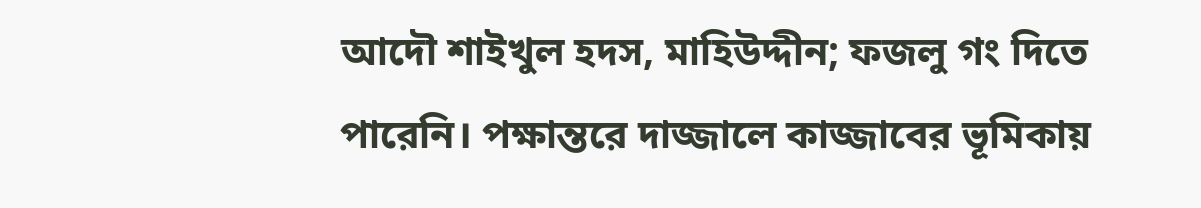আদৌ শাইখুল হদস, মাহিউদ্দীন; ফজলু গং দিতে পারেনি। পক্ষান্তরে দাজ্জালে কাজ্জাবের ভূমিকায়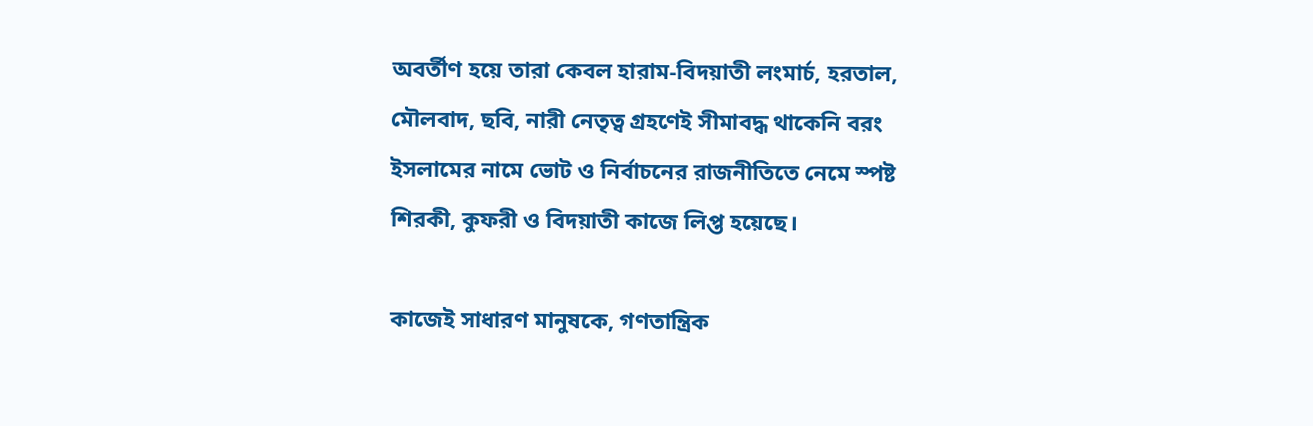অবর্তীণ হয়ে তারা কেবল হারাম-বিদয়াতী লংমার্চ, হরতাল, মৌলবাদ, ছবি, নারী নেতৃত্ব গ্রহণেই সীমাবদ্ধ থাকেনি বরং ইসলামের নামে ভোট ও নির্বাচনের রাজনীতিতে নেমে স্পষ্ট শিরকী, কুফরী ও বিদয়াতী কাজে লিপ্ত হয়েছে।

কাজেই সাধারণ মানুষকে, গণতান্ত্রিক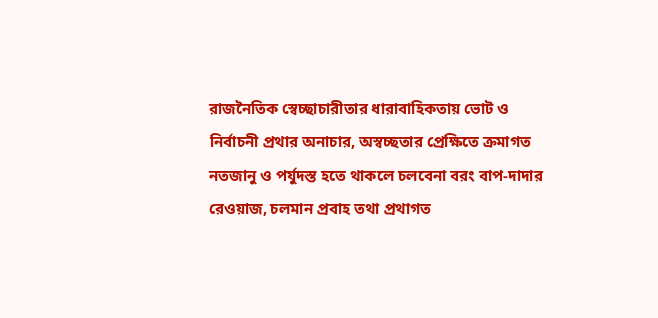রাজনৈতিক স্বেচ্ছাচারীতার ধারাবাহিকতায় ভোট ও নির্বাচনী প্রথার অনাচার, অস্বচ্ছতার প্রেক্ষিতে ক্রমাগত নতজানু ও পর্যুদস্ত হতে থাকলে চলবেনা বরং বাপ-দাদার রেওয়াজ, চলমান প্রবাহ তথা প্রথাগত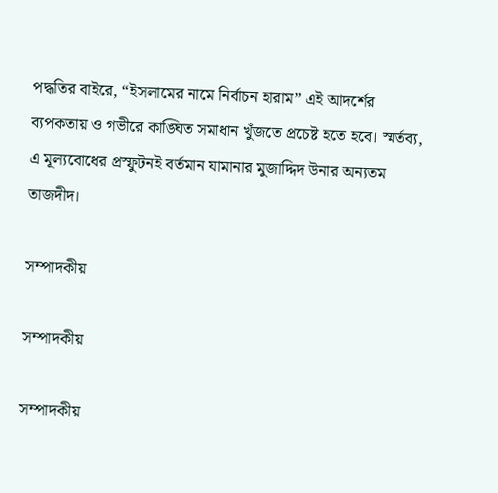পদ্ধতির বাইরে, “ইসলামের নামে নির্বাচন হারাম” এই আদর্শের ব্যপকতায় ও গভীরে কাঙ্ঘিত সমাধান খুঁজতে প্রচেষ্ট হতে হবে। স্মর্তব্য, এ মূল্যবোধের প্রস্ফুটনই বর্তমান যামানার মুজাদ্দিদ উনার অন্যতম তাজদীদ।

সম্পাদকীয়

সম্পাদকীয়

সম্পাদকীয়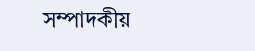সম্পাদকীয়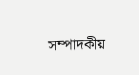সম্পাদকীয়